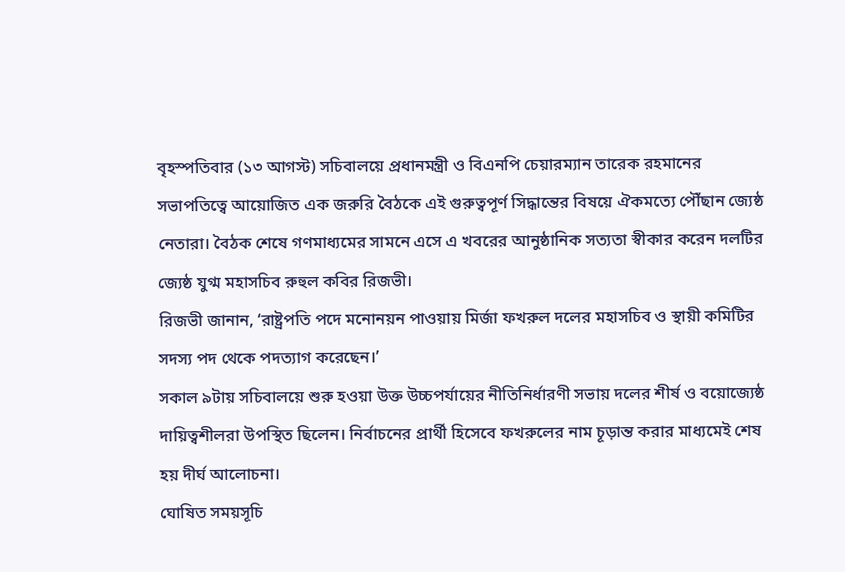বৃহস্পতিবার (১৩ আগস্ট) সচিবালয়ে প্রধানমন্ত্রী ও বিএনপি চেয়ারম্যান তারেক রহমানের সভাপতিত্বে আয়োজিত এক জরুরি বৈঠকে এই গুরুত্বপূর্ণ সিদ্ধান্তের বিষয়ে ঐকমত্যে পৌঁছান জ্যেষ্ঠ নেতারা। বৈঠক শেষে গণমাধ্যমের সামনে এসে এ খবরের আনুষ্ঠানিক সত্যতা স্বীকার করেন দলটির জ্যেষ্ঠ যুগ্ম মহাসচিব রুহুল কবির রিজভী।
রিজভী জানান, ‘রাষ্ট্রপতি পদে মনোনয়ন পাওয়ায় মির্জা ফখরুল দলের মহাসচিব ও স্থায়ী কমিটির সদস্য পদ থেকে পদত্যাগ করেছেন।’
সকাল ৯টায় সচিবালয়ে শুরু হওয়া উক্ত উচ্চপর্যায়ের নীতিনির্ধারণী সভায় দলের শীর্ষ ও বয়োজ্যেষ্ঠ দায়িত্বশীলরা উপস্থিত ছিলেন। নির্বাচনের প্রার্থী হিসেবে ফখরুলের নাম চূড়ান্ত করার মাধ্যমেই শেষ হয় দীর্ঘ আলোচনা।
ঘোষিত সময়সূচি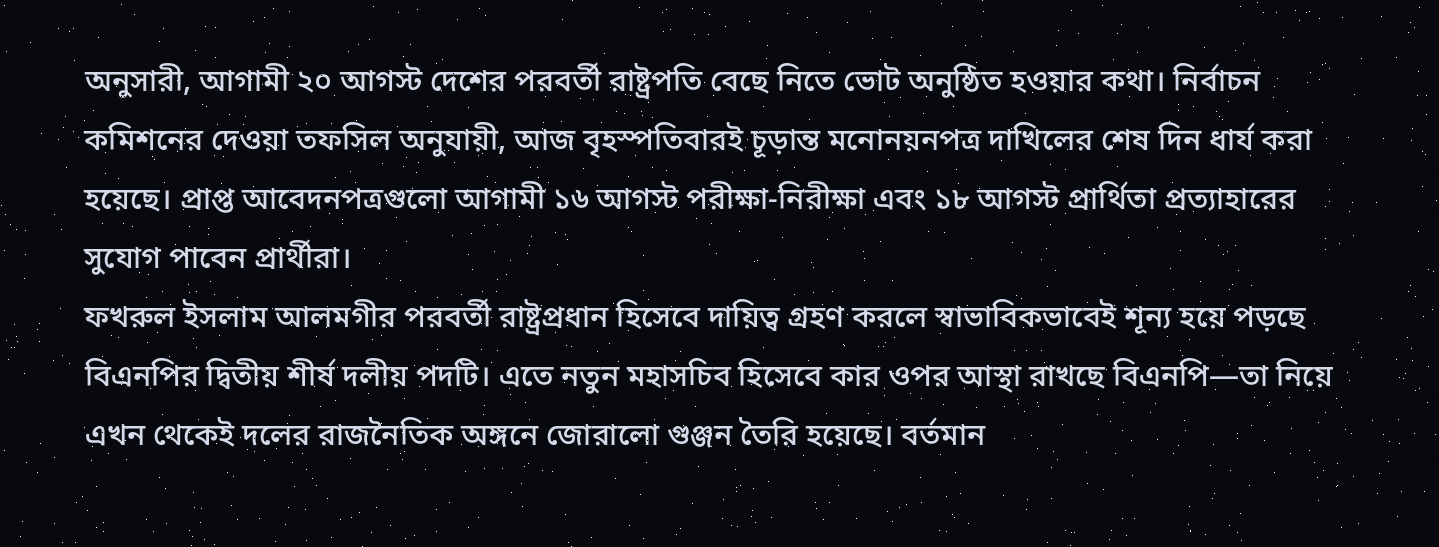অনুসারী, আগামী ২০ আগস্ট দেশের পরবর্তী রাষ্ট্রপতি বেছে নিতে ভোট অনুষ্ঠিত হওয়ার কথা। নির্বাচন কমিশনের দেওয়া তফসিল অনুযায়ী, আজ বৃহস্পতিবারই চূড়ান্ত মনোনয়নপত্র দাখিলের শেষ দিন ধার্য করা হয়েছে। প্রাপ্ত আবেদনপত্রগুলো আগামী ১৬ আগস্ট পরীক্ষা-নিরীক্ষা এবং ১৮ আগস্ট প্রার্থিতা প্রত্যাহারের সুযোগ পাবেন প্রার্থীরা।
ফখরুল ইসলাম আলমগীর পরবর্তী রাষ্ট্রপ্রধান হিসেবে দায়িত্ব গ্রহণ করলে স্বাভাবিকভাবেই শূন্য হয়ে পড়ছে বিএনপির দ্বিতীয় শীর্ষ দলীয় পদটি। এতে নতুন মহাসচিব হিসেবে কার ওপর আস্থা রাখছে বিএনপি—তা নিয়ে এখন থেকেই দলের রাজনৈতিক অঙ্গনে জোরালো গুঞ্জন তৈরি হয়েছে। বর্তমান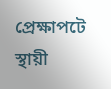প্রেক্ষাপটে স্থায়ী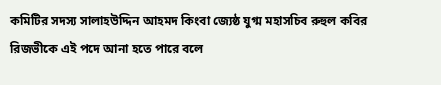কমিটির সদস্য সালাহউদ্দিন আহমদ কিংবা জ্যেষ্ঠ যুগ্ম মহাসচিব রুহুল কবির রিজভীকে এই পদে আনা হতে পারে বলে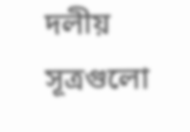দলীয় সূত্রগুলো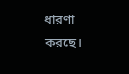ধারণা করছে।